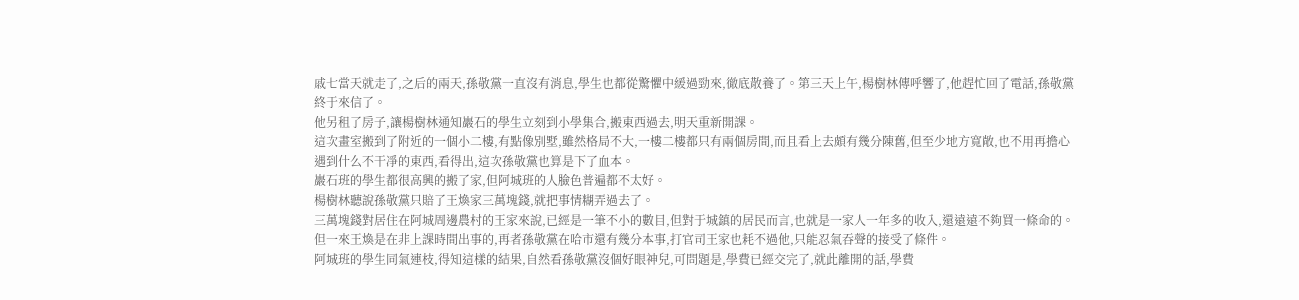戚七當天就走了,之后的兩天,孫敬黨一直沒有消息,學生也都從驚懼中緩過勁來,徹底散養了。第三天上午,楊樹林傳呼響了,他趕忙回了電話,孫敬黨終于來信了。
他另租了房子,讓楊樹林通知巖石的學生立刻到小學集合,搬東西過去,明天重新開課。
這次畫室搬到了附近的一個小二樓,有點像別墅,雖然格局不大,一樓二樓都只有兩個房間,而且看上去頗有幾分陳舊,但至少地方寬敞,也不用再擔心遇到什么不干凈的東西,看得出,這次孫敬黨也算是下了血本。
巖石班的學生都很高興的搬了家,但阿城班的人臉色普遍都不太好。
楊樹林聽說孫敬黨只賠了王煥家三萬塊錢,就把事情糊弄過去了。
三萬塊錢對居住在阿城周邊農村的王家來說,已經是一筆不小的數目,但對于城鎮的居民而言,也就是一家人一年多的收入,還遠遠不夠買一條命的。
但一來王煥是在非上課時間出事的,再者孫敬黨在哈市還有幾分本事,打官司王家也耗不過他,只能忍氣吞聲的接受了條件。
阿城班的學生同氣連枝,得知這樣的結果,自然看孫敬黨沒個好眼神兒,可問題是,學費已經交完了,就此離開的話,學費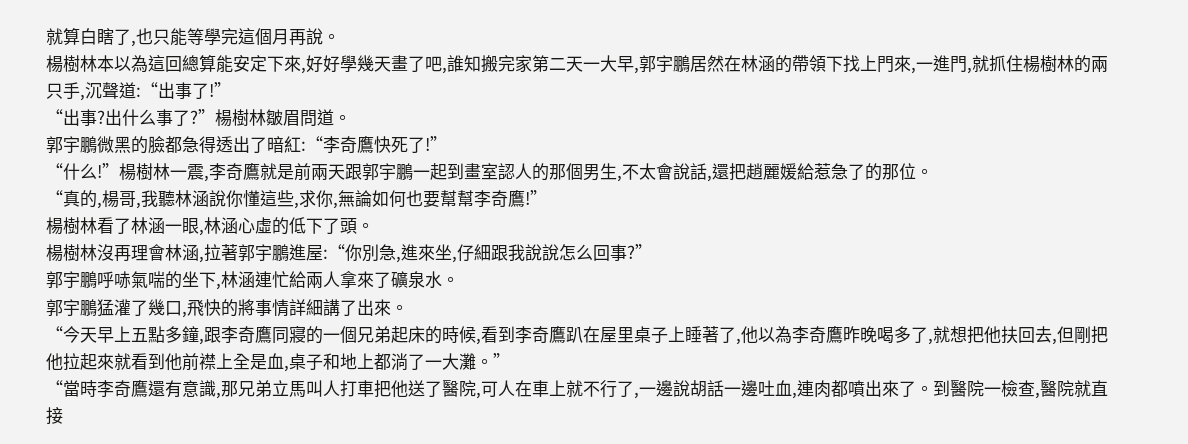就算白瞎了,也只能等學完這個月再說。
楊樹林本以為這回總算能安定下來,好好學幾天畫了吧,誰知搬完家第二天一大早,郭宇鵬居然在林涵的帶領下找上門來,一進門,就抓住楊樹林的兩只手,沉聲道:“出事了!”
“出事?出什么事了?”楊樹林皺眉問道。
郭宇鵬微黑的臉都急得透出了暗紅:“李奇鷹快死了!”
“什么!”楊樹林一震,李奇鷹就是前兩天跟郭宇鵬一起到畫室認人的那個男生,不太會說話,還把趙麗媛給惹急了的那位。
“真的,楊哥,我聽林涵說你懂這些,求你,無論如何也要幫幫李奇鷹!”
楊樹林看了林涵一眼,林涵心虛的低下了頭。
楊樹林沒再理會林涵,拉著郭宇鵬進屋:“你別急,進來坐,仔細跟我說說怎么回事?”
郭宇鵬呼哧氣喘的坐下,林涵連忙給兩人拿來了礦泉水。
郭宇鵬猛灌了幾口,飛快的將事情詳細講了出來。
“今天早上五點多鐘,跟李奇鷹同寢的一個兄弟起床的時候,看到李奇鷹趴在屋里桌子上睡著了,他以為李奇鷹昨晚喝多了,就想把他扶回去,但剛把他拉起來就看到他前襟上全是血,桌子和地上都淌了一大灘。”
“當時李奇鷹還有意識,那兄弟立馬叫人打車把他送了醫院,可人在車上就不行了,一邊說胡話一邊吐血,連肉都噴出來了。到醫院一檢查,醫院就直接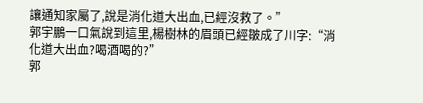讓通知家屬了,說是消化道大出血,已經沒救了。”
郭宇鵬一口氣說到這里,楊樹林的眉頭已經皺成了川字:“消化道大出血?喝酒喝的?”
郭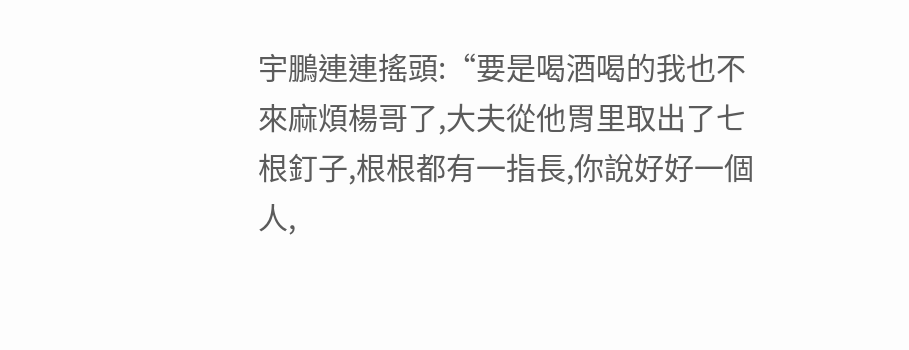宇鵬連連搖頭:“要是喝酒喝的我也不來麻煩楊哥了,大夫從他胃里取出了七根釘子,根根都有一指長,你說好好一個人,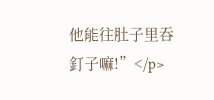他能往肚子里吞釘子嘛!”</p>